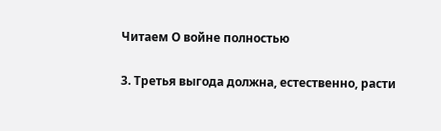Читаем О войне полностью

3. Третья выгода должна, естественно, расти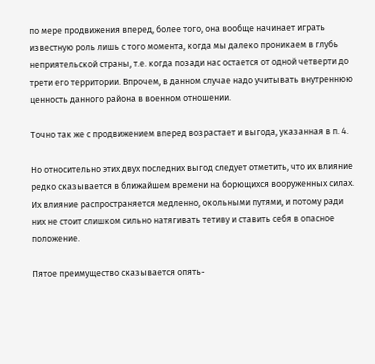по мере продвижения вперед, более того, она вообще начинает играть известную роль лишь с того момента, когда мы далеко проникаем в глубь неприятельской страны, т.е. когда позади нас остается от одной четверти до трети его территории. Впрочем, в данном случае надо учитывать внутреннюю ценность данного района в военном отношении.

Точно так же с продвижением вперед возрастает и выгода, указанная в п. 4.

Но относительно этих двух последних выгод следует отметить, что их влияние редко сказывается в ближайшем времени на борющихся вооруженных силах. Их влияние распространяется медленно, окольными путями, и потому ради них не стоит слишком сильно натягивать тетиву и ставить себя в опасное положение.

Пятое преимущество сказывается опять-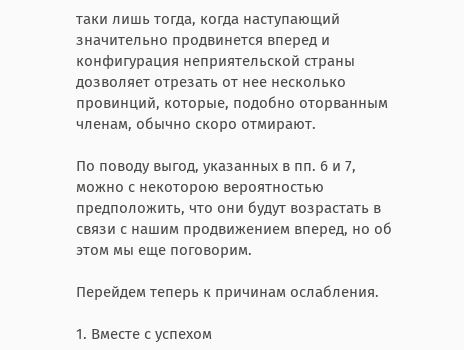таки лишь тогда, когда наступающий значительно продвинется вперед и конфигурация неприятельской страны дозволяет отрезать от нее несколько провинций, которые, подобно оторванным членам, обычно скоро отмирают.

По поводу выгод, указанных в пп. 6 и 7, можно с некоторою вероятностью предположить, что они будут возрастать в связи с нашим продвижением вперед, но об этом мы еще поговорим.

Перейдем теперь к причинам ослабления.

1. Вместе с успехом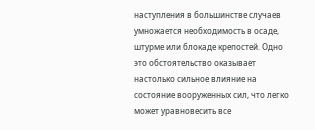наступления в большинстве случаев умножается необходимость в осаде, штурме или блокаде крепостей. Одно это обстоятельство оказывает настолько сильное влияние на состояние вооруженных сил, что легко может уравновесить все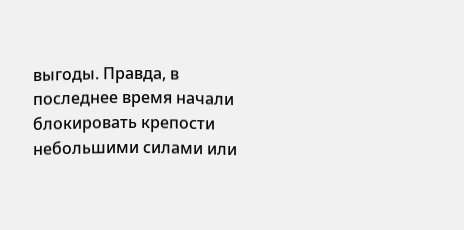выгоды. Правда, в последнее время начали блокировать крепости небольшими силами или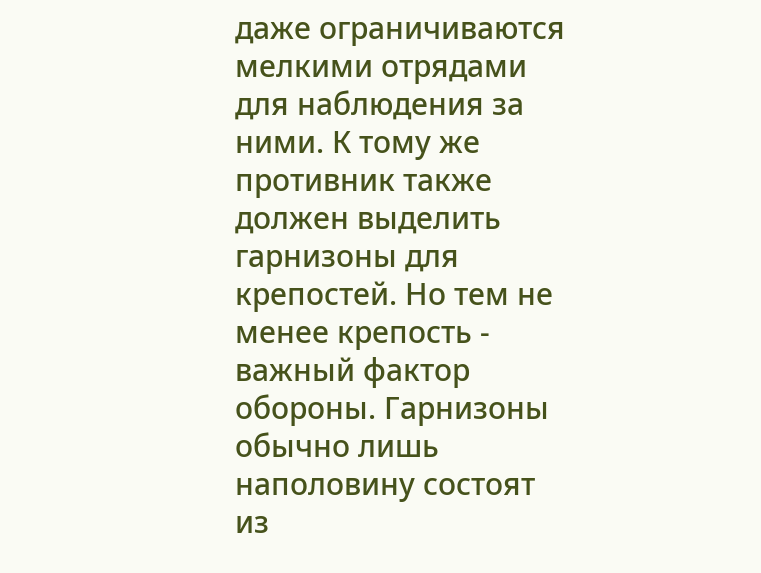даже ограничиваются мелкими отрядами для наблюдения за ними. К тому же противник также должен выделить гарнизоны для крепостей. Но тем не менее крепость - важный фактор обороны. Гарнизоны обычно лишь наполовину состоят из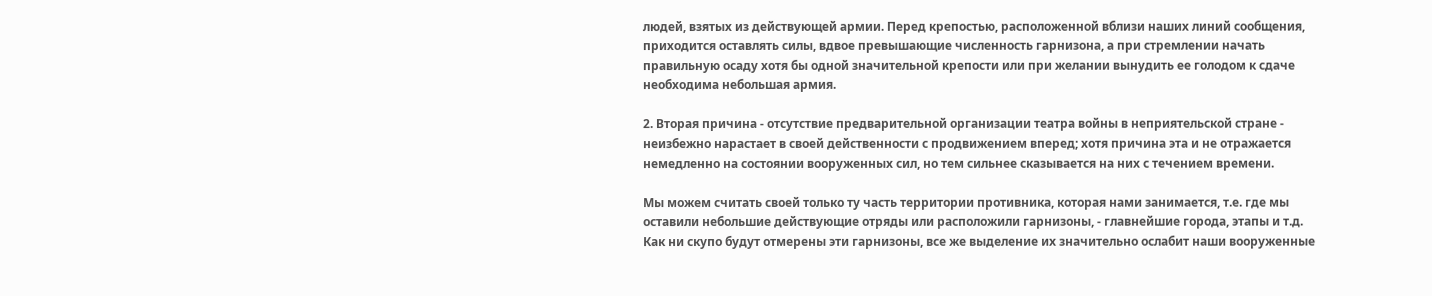людей, взятых из действующей армии. Перед крепостью, расположенной вблизи наших линий сообщения, приходится оставлять силы, вдвое превышающие численность гарнизона, а при стремлении начать правильную осаду хотя бы одной значительной крепости или при желании вынудить ее голодом к сдаче необходима небольшая армия.

2. Вторая причина - отсутствие предварительной организации театра войны в неприятельской стране - неизбежно нарастает в своей действенности с продвижением вперед; хотя причина эта и не отражается немедленно на состоянии вооруженных сил, но тем сильнее сказывается на них с течением времени.

Мы можем считать своей только ту часть территории противника, которая нами занимается, т.е. где мы оставили небольшие действующие отряды или расположили гарнизоны, - главнейшие города, этапы и т.д. Как ни скупо будут отмерены эти гарнизоны, все же выделение их значительно ослабит наши вооруженные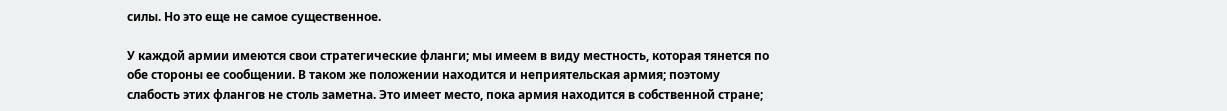силы. Но это еще не самое существенное.

У каждой армии имеются свои стратегические фланги; мы имеем в виду местность, которая тянется по обе стороны ее сообщении. В таком же положении находится и неприятельская армия; поэтому слабость этих флангов не столь заметна. Это имеет место, пока армия находится в собственной стране;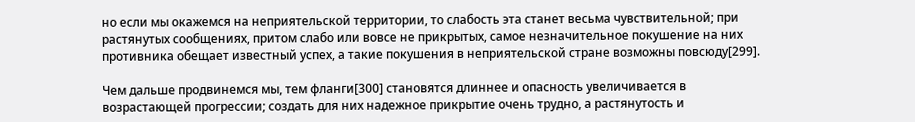но если мы окажемся на неприятельской территории, то слабость эта станет весьма чувствительной; при растянутых сообщениях, притом слабо или вовсе не прикрытых, самое незначительное покушение на них противника обещает известный успех, а такие покушения в неприятельской стране возможны повсюду[299].

Чем дальше продвинемся мы, тем фланги[300] становятся длиннее и опасность увеличивается в возрастающей прогрессии; создать для них надежное прикрытие очень трудно, а растянутость и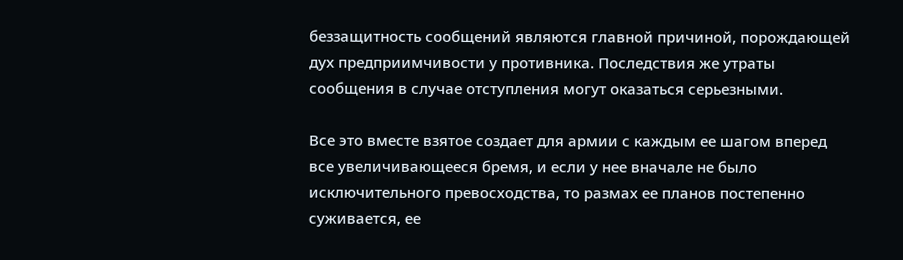беззащитность сообщений являются главной причиной, порождающей дух предприимчивости у противника. Последствия же утраты сообщения в случае отступления могут оказаться серьезными.

Все это вместе взятое создает для армии с каждым ее шагом вперед все увеличивающееся бремя, и если у нее вначале не было исключительного превосходства, то размах ее планов постепенно суживается, ее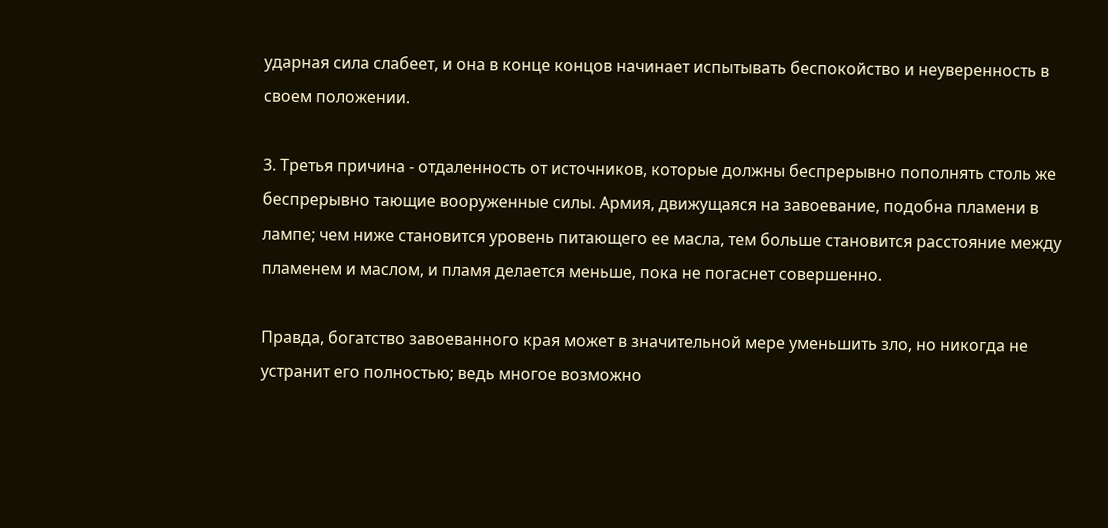ударная сила слабеет, и она в конце концов начинает испытывать беспокойство и неуверенность в своем положении.

3. Третья причина - отдаленность от источников, которые должны беспрерывно пополнять столь же беспрерывно тающие вооруженные силы. Армия, движущаяся на завоевание, подобна пламени в лампе; чем ниже становится уровень питающего ее масла, тем больше становится расстояние между пламенем и маслом, и пламя делается меньше, пока не погаснет совершенно.

Правда, богатство завоеванного края может в значительной мере уменьшить зло, но никогда не устранит его полностью; ведь многое возможно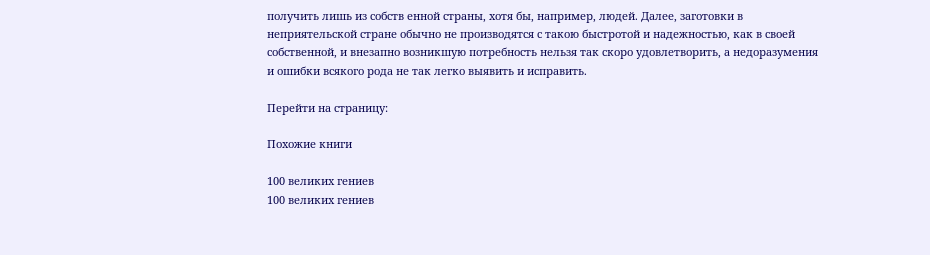получить лишь из собств енной страны, хотя бы, например, людей. Далее, заготовки в неприятельской стране обычно не производятся с такою быстротой и надежностью, как в своей собственной, и внезапно возникшую потребность нельзя так скоро удовлетворить, а недоразумения и ошибки всякого рода не так легко выявить и исправить.

Перейти на страницу:

Похожие книги

100 великих гениев
100 великих гениев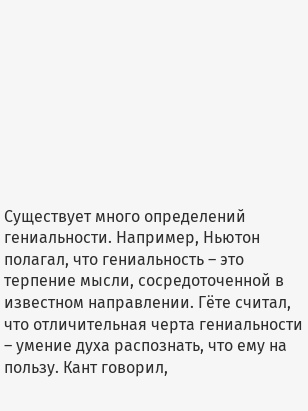Существует много определений гениальности. Например, Ньютон полагал, что гениальность – это терпение мысли, сосредоточенной в известном направлении. Гёте считал, что отличительная черта гениальности – умение духа распознать, что ему на пользу. Кант говорил,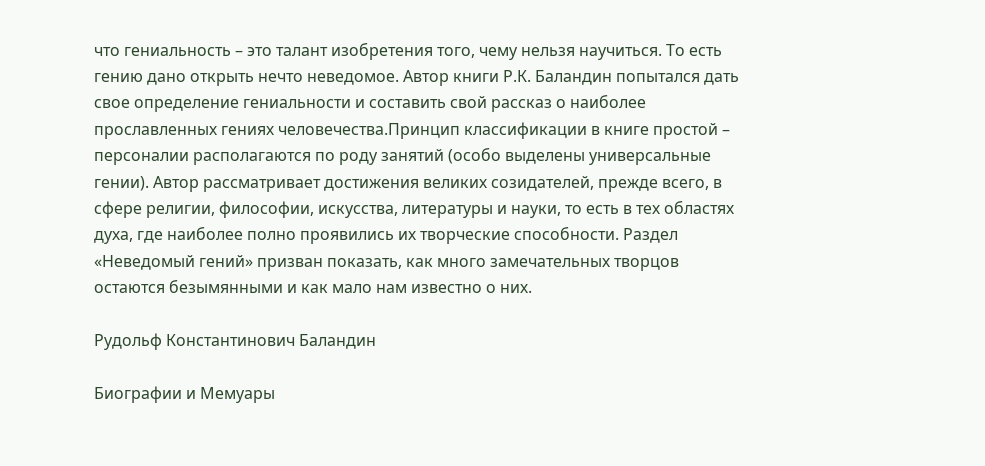что гениальность – это талант изобретения того, чему нельзя научиться. То есть гению дано открыть нечто неведомое. Автор книги Р.К. Баландин попытался дать свое определение гениальности и составить свой рассказ о наиболее прославленных гениях человечества.Принцип классификации в книге простой – персоналии располагаются по роду занятий (особо выделены универсальные гении). Автор рассматривает достижения великих созидателей, прежде всего, в сфере религии, философии, искусства, литературы и науки, то есть в тех областях духа, где наиболее полно проявились их творческие способности. Раздел «Неведомый гений» призван показать, как много замечательных творцов остаются безымянными и как мало нам известно о них.

Рудольф Константинович Баландин

Биографии и Мемуары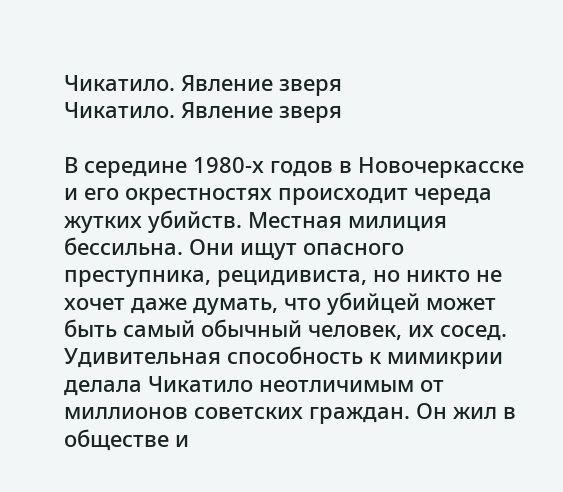Чикатило. Явление зверя
Чикатило. Явление зверя

В середине 1980-х годов в Новочеркасске и его окрестностях происходит череда жутких убийств. Местная милиция бессильна. Они ищут опасного преступника, рецидивиста, но никто не хочет даже думать, что убийцей может быть самый обычный человек, их сосед. Удивительная способность к мимикрии делала Чикатило неотличимым от миллионов советских граждан. Он жил в обществе и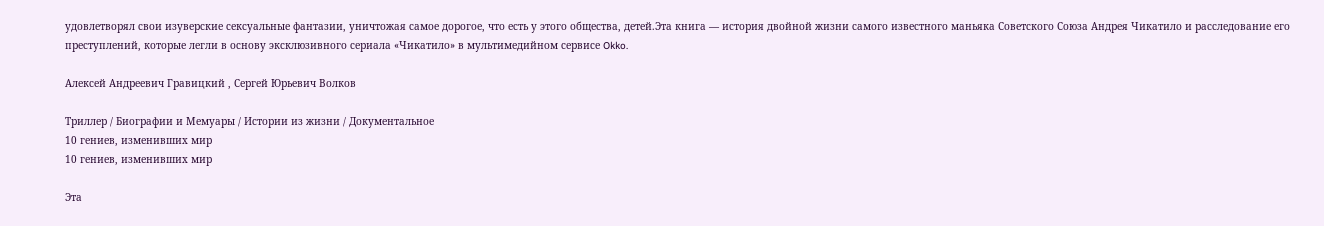удовлетворял свои изуверские сексуальные фантазии, уничтожая самое дорогое, что есть у этого общества, детей.Эта книга — история двойной жизни самого известного маньяка Советского Союза Андрея Чикатило и расследование его преступлений, которые легли в основу эксклюзивного сериала «Чикатило» в мультимедийном сервисе Okko.

Алексей Андреевич Гравицкий , Сергей Юрьевич Волков

Триллер / Биографии и Мемуары / Истории из жизни / Документальное
10 гениев, изменивших мир
10 гениев, изменивших мир

Эта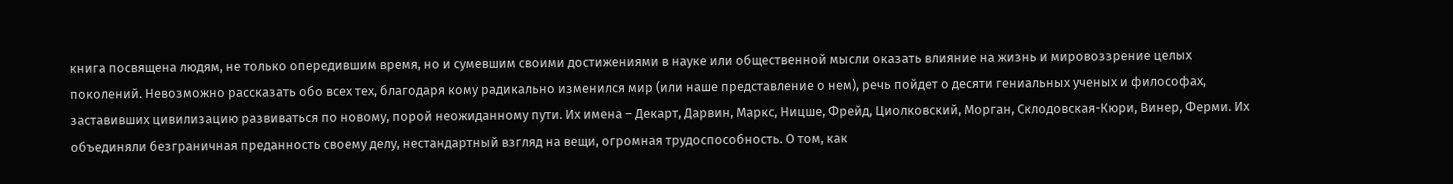книга посвящена людям, не только опередившим время, но и сумевшим своими достижениями в науке или общественной мысли оказать влияние на жизнь и мировоззрение целых поколений. Невозможно рассказать обо всех тех, благодаря кому радикально изменился мир (или наше представление о нем), речь пойдет о десяти гениальных ученых и философах, заставивших цивилизацию развиваться по новому, порой неожиданному пути. Их имена – Декарт, Дарвин, Маркс, Ницше, Фрейд, Циолковский, Морган, Склодовская-Кюри, Винер, Ферми. Их объединяли безграничная преданность своему делу, нестандартный взгляд на вещи, огромная трудоспособность. О том, как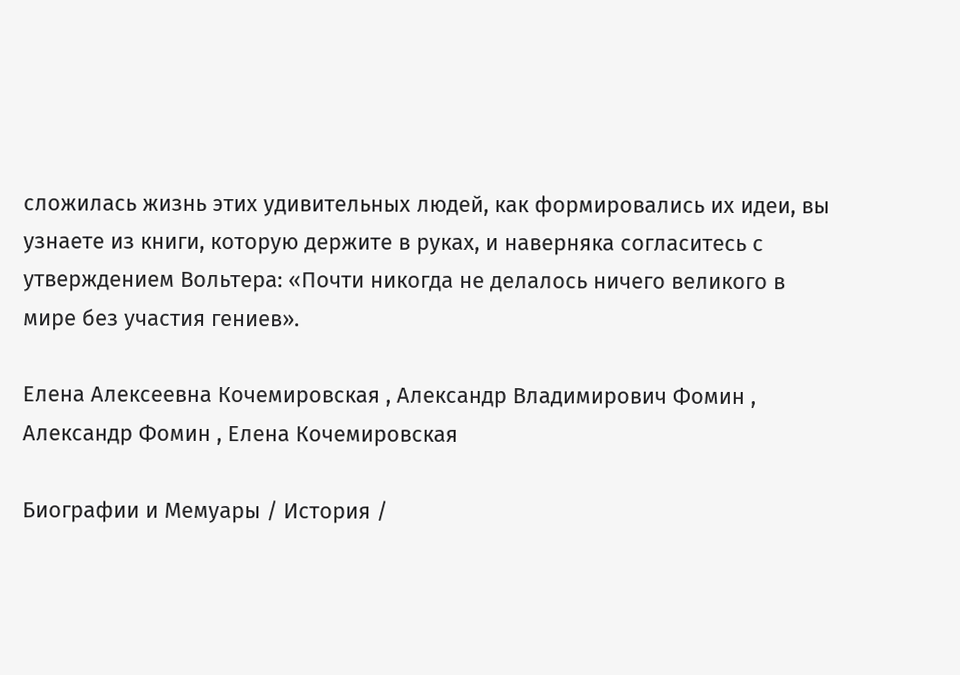сложилась жизнь этих удивительных людей, как формировались их идеи, вы узнаете из книги, которую держите в руках, и наверняка согласитесь с утверждением Вольтера: «Почти никогда не делалось ничего великого в мире без участия гениев».

Елена Алексеевна Кочемировская , Александр Владимирович Фомин , Александр Фомин , Елена Кочемировская

Биографии и Мемуары / История /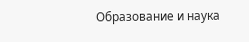Образование и наука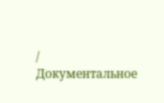/ Документальное